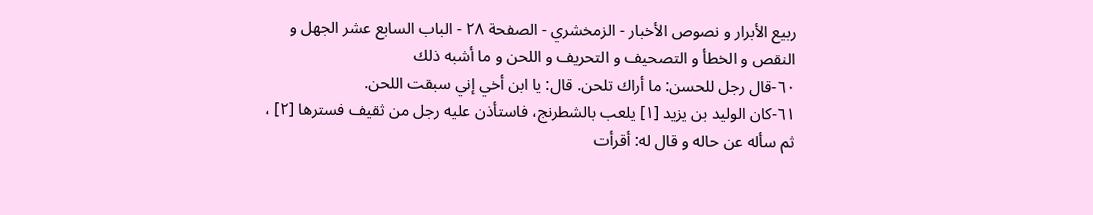ربيع الأبرار و نصوص الأخبار - الزمخشري - الصفحة ٢٨ - الباب السابع عشر الجهل و النقص و الخطأ و التصحيف و التحريف و اللحن و ما أشبه ذلك
٦٠-قال رجل للحسن: ما أراك تلحن. قال: يا ابن أخي إني سبقت اللحن.
٦١-كان الوليد بن يزيد [١] يلعب بالشطرنج، فاستأذن عليه رجل من ثقيف فسترها [٢] ، ثم سأله عن حاله و قال له: أقرأت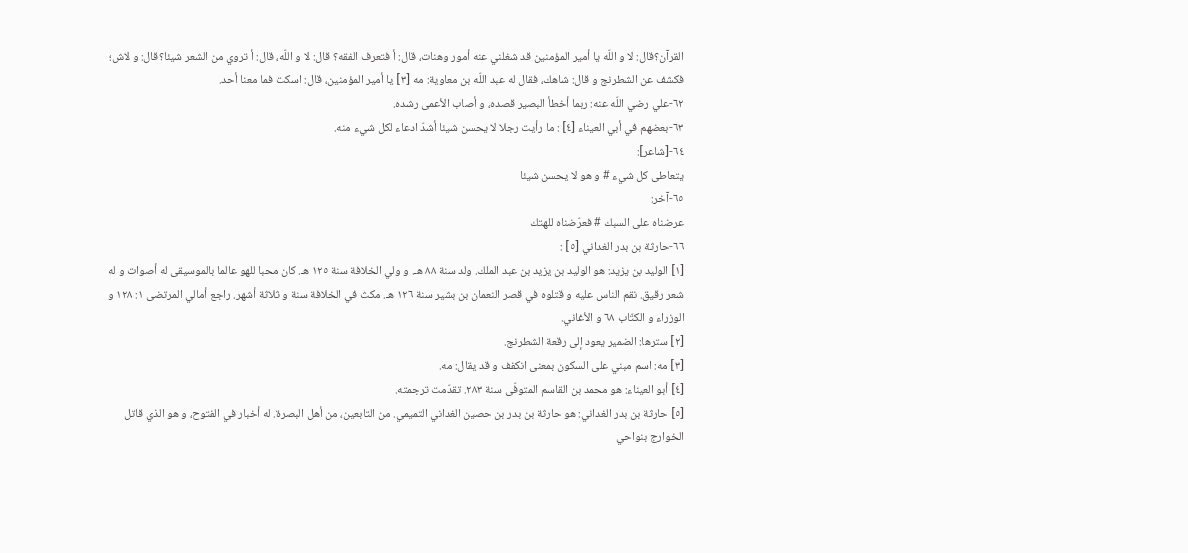القرآن؟قال: لا و اللّه يا أمير المؤمنين قد شغلني عنه أمور وهنات، قال: أ فتعرف الفقه؟ قال: لا و اللّه، قال: أ تروي من الشعر شيئا؟قال: و لاش؛ فكشف عن الشطرنج و قال: شاهك، فقال له عبد اللّه بن معاوية: مه [٣] يا أمير المؤمنين، قال: اسكت فما معنا أحد.
٦٢-علي رضي اللّه عنه: ربما أخطأ البصير قصده، و أصاب الأعمى رشده.
٦٣-بعضهم في أبي العيناء [٤] : ما رأيت رجلا لا يحسن شيئا أشدّ ادعاء لكل شيء منه.
٦٤-[شاعر]:
يتعاطى كل شيء # و هو لا يحسن شيئا
٦٥-آخر:
عرضناه على السبك # فعرّضناه للهتك
٦٦-حارثة بن بدر الغداني [٥] :
[١] الوليد بن يزيد: هو الوليد بن يزيد بن عبد الملك. ولد سنة ٨٨ هـ. و ولي الخلافة سنة ١٢٥ هـ. كان محبا للهو عالما بالموسيقى له أصوات و له شعر رقيق. نقم الناس عليه و قتلوه في قصر النعمان بن بشير سنة ١٢٦ هـ. مكث في الخلافة سنة و ثلاثة أشهر. راجع أمالي المرتضى ١: ١٢٨ و الوزراء و الكتّاب ٦٨ و الأغاني.
[٢] سترها: الضمير يعود إلى رقعة الشطرنج.
[٣] مه: اسم مبني على السكون بمعنى انكفف و قد يقال: مه.
[٤] أبو العيناء: هو محمد بن القاسم المتوفّى سنة ٢٨٣. تقدّمت ترجمته.
[٥] حارثة بن بدر الغداني: هو حارثة بن بدر بن حصين الغداني التميمي. من التابعين، من أهل البصرة. له أخبار في الفتوح، و هو الذي قاتل الخوارج بنواحي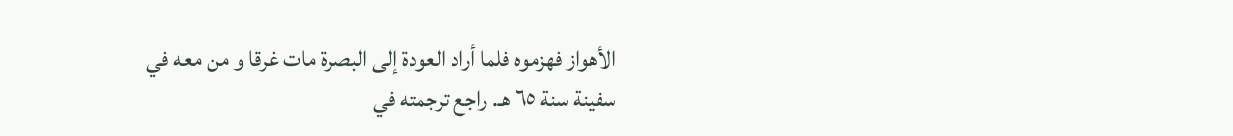الأهواز فهزموه فلما أراد العودة إلى البصرة مات غرقا و من معه في سفينة سنة ٦٥ هـ. راجع ترجمته في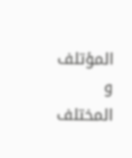المؤتلف و المختلف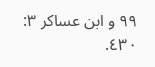٩٩ و ابن عساكر ٣: ٤٣٠.